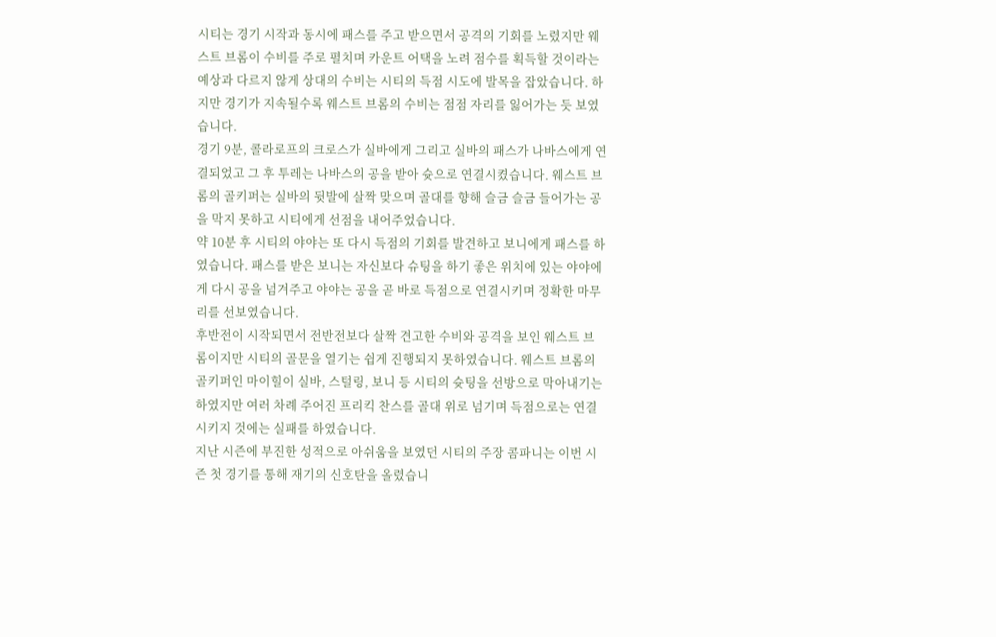시티는 경기 시작과 동시에 패스를 주고 받으면서 공격의 기회를 노렸지만 웨스트 브롬이 수비를 주로 펼치며 카운트 어택을 노려 점수를 획득할 것이라는 예상과 다르지 않게 상대의 수비는 시티의 득점 시도에 발목을 잡았습니다. 하지만 경기가 지속될수록 웨스트 브롬의 수비는 점점 자리를 잃어가는 듯 보였습니다.
경기 9분, 콜라로프의 크로스가 실바에게 그리고 실바의 패스가 나바스에게 연결되었고 그 후 투레는 나바스의 공을 받아 슛으로 연결시켰습니다. 웨스트 브롬의 골키퍼는 실바의 뒷발에 살짝 맞으며 골대를 향해 슬금 슬금 들어가는 공을 막지 못하고 시티에게 선점을 내어주었습니다.
약 10분 후 시티의 야야는 또 다시 득점의 기회를 발견하고 보니에게 패스를 하였습니다. 패스를 받은 보니는 자신보다 슈팅을 하기 좋은 위치에 있는 야야에게 다시 공을 넘겨주고 야야는 공을 곧 바로 득점으로 연결시키며 정확한 마무리를 선보였습니다.
후반전이 시작되면서 전반전보다 살짝 견고한 수비와 공격을 보인 웨스트 브롬이지만 시티의 골문을 열기는 쉽게 진행되지 못하였습니다. 웨스트 브롬의 골키퍼인 마이힐이 실바, 스털링, 보니 등 시티의 슛팅을 선방으로 막아내기는 하였지만 여러 차례 주어진 프리킥 찬스를 골대 위로 넘기며 득점으로는 연결시키지 것에는 실패를 하였습니다.
지난 시즌에 부진한 성적으로 아쉬움을 보였던 시티의 주장 콤파니는 이번 시즌 첫 경기를 통해 재기의 신호탄을 올렸습니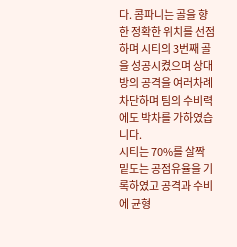다. 콤파니는 골을 향한 정확한 위치를 선점하며 시티의 3번째 골을 성공시켰으며 상대방의 공격을 여러차례 차단하며 팀의 수비력에도 박차를 가하였습니다.
시티는 70%를 살짝 밑도는 공점유율을 기록하였고 공격과 수비에 균형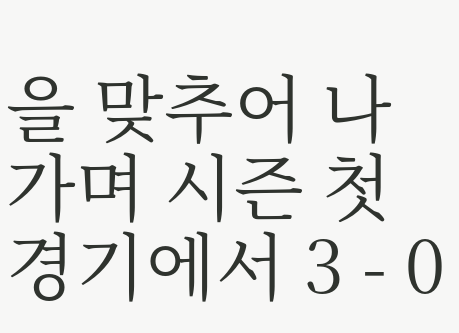을 맞추어 나가며 시즌 첫 경기에서 3 - 0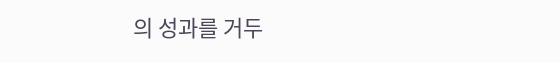의 성과를 거두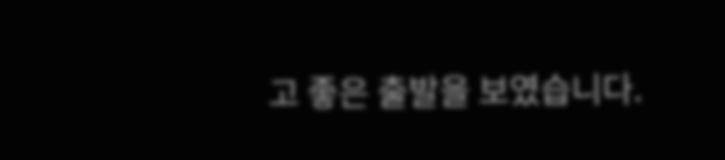고 좋은 출발을 보였습니다.